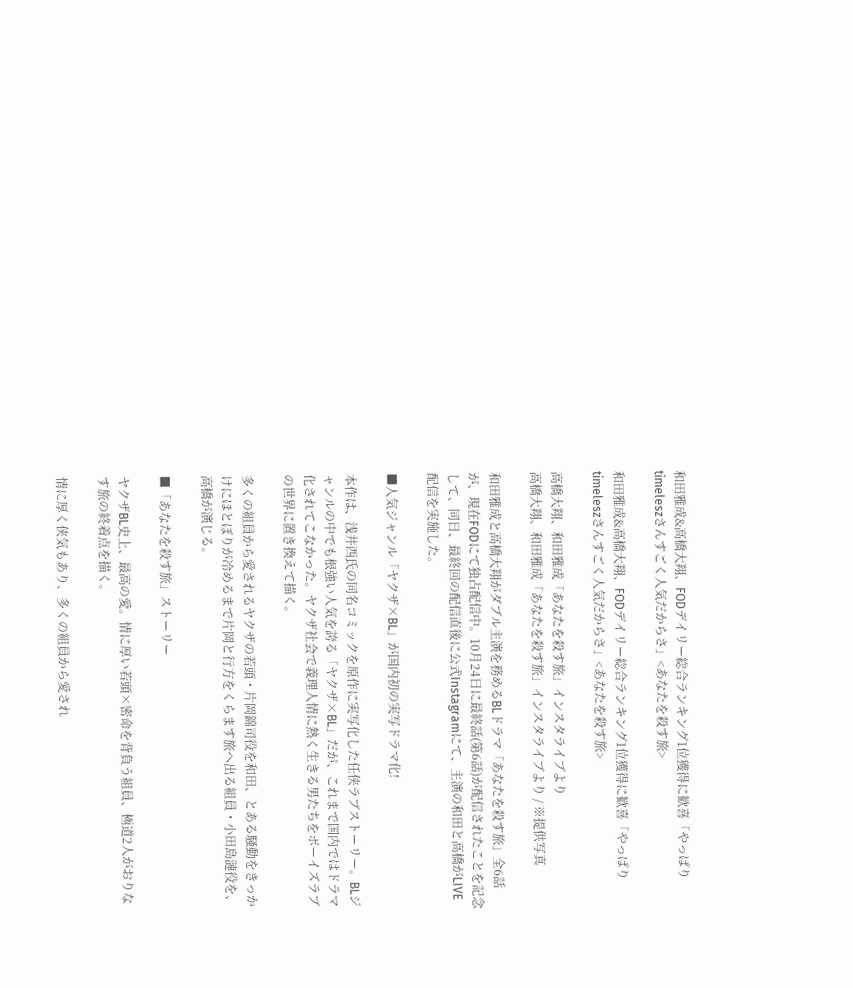和田雅成&高橋大翔、FODデイリー総合ランキング1位獲得に歓喜「やっぱりtimeleszさんすごく人気だからさ」<あなたを殺す旅>

和田雅成&高橋大翔、FODデイリー総合ランキング1位獲得に歓喜「やっぱりtimeleszさんすごく人気だからさ」<あなたを殺す旅>

高橋大翔、和田雅成「あなたを殺す旅」インスタライブより
高橋大翔、和田雅成「あなたを殺す旅」インスタライブより / ※提供写真

和田雅成と高橋大翔がダブル主演を務めるBLドラマ「あなたを殺す旅」全6話が、現在FODにて独占配信中。10月24日に最終話(第6話)が配信されたことを記念して、同日、最終回の配信直後に公式Instagramにて、主演の和田と高橋がLIVE配信を実施した。

■人気ジャンル「ヤクザ×BL」が国内初の実写ドラマ化!

本作は、浅井西氏の同名コミックを原作に実写化した任侠ラブストーリー。BLジャンルの中でも根強い人気を誇る「ヤクザ×BL」だが、これまで国内ではドラマ化されてこなかった。ヤクザ社会で義理人情に熱く生きる男たちをボーイズラブの世界に置き換えて描く。

多くの組員から愛されるヤクザの若頭・片岡錦司役を和田、とある騒動をきっかけにほとぼりが冷めるまで片岡と行方をくらます旅へ出る組員・小田島漣役を、高橋が演じる。

■「あなたを殺す旅」ストーリー

ヤクザBL史上、最高の愛。情に厚い若頭×密命を背負う組員、極道2人がおりなす旅の終着点を描く。

情に厚く侠気もあり、多くの組員から愛され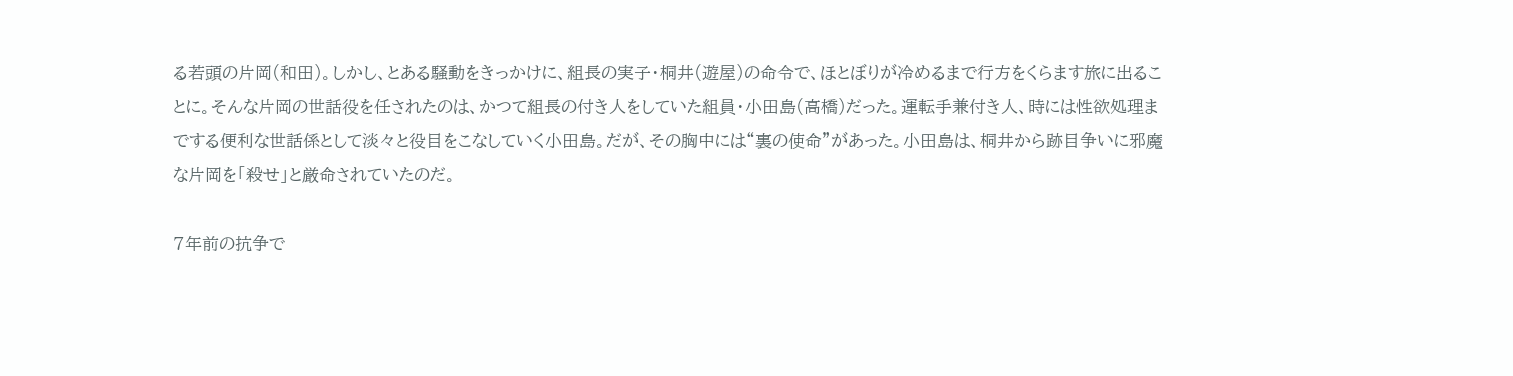る若頭の片岡(和田)。しかし、とある騒動をきっかけに、組長の実子・桐井(遊屋)の命令で、ほとぼりが冷めるまで行方をくらます旅に出ることに。そんな片岡の世話役を任されたのは、かつて組長の付き人をしていた組員・小田島(高橋)だった。運転手兼付き人、時には性欲処理までする便利な世話係として淡々と役目をこなしていく小田島。だが、その胸中には“裏の使命”があった。小田島は、桐井から跡目争いに邪魔な片岡を「殺せ」と厳命されていたのだ。

7年前の抗争で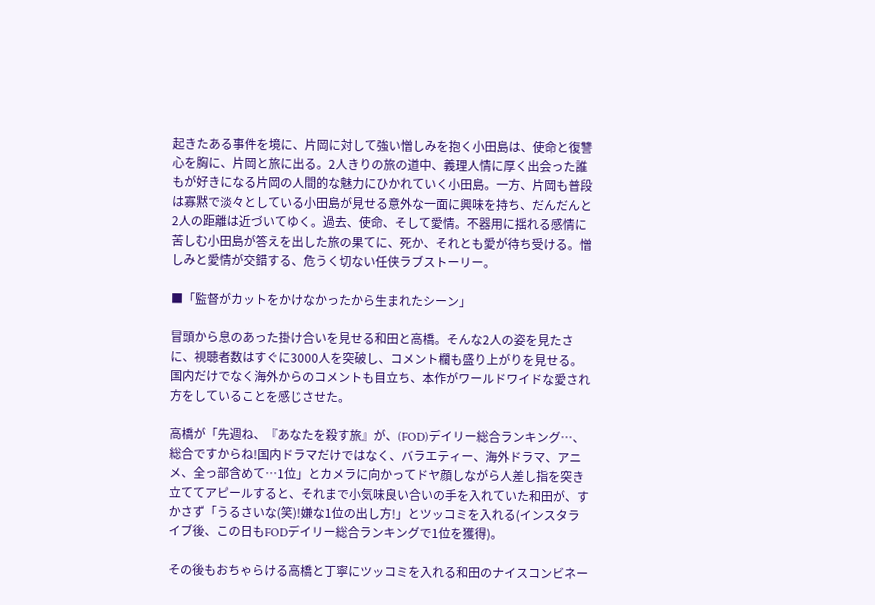起きたある事件を境に、片岡に対して強い憎しみを抱く小田島は、使命と復讐心を胸に、片岡と旅に出る。2人きりの旅の道中、義理人情に厚く出会った誰もが好きになる片岡の人間的な魅力にひかれていく小田島。一方、片岡も普段は寡黙で淡々としている小田島が見せる意外な一面に興味を持ち、だんだんと2人の距離は近づいてゆく。過去、使命、そして愛情。不器用に揺れる感情に苦しむ小田島が答えを出した旅の果てに、死か、それとも愛が待ち受ける。憎しみと愛情が交錯する、危うく切ない任侠ラブストーリー。

■「監督がカットをかけなかったから生まれたシーン」

冒頭から息のあった掛け合いを見せる和田と高橋。そんな2人の姿を見たさに、視聴者数はすぐに3000人を突破し、コメント欄も盛り上がりを見せる。国内だけでなく海外からのコメントも目立ち、本作がワールドワイドな愛され方をしていることを感じさせた。

高橋が「先週ね、『あなたを殺す旅』が、(FOD)デイリー総合ランキング…、総合ですからね!国内ドラマだけではなく、バラエティー、海外ドラマ、アニメ、全っ部含めて…1位」とカメラに向かってドヤ顔しながら人差し指を突き立ててアピールすると、それまで小気味良い合いの手を入れていた和田が、すかさず「うるさいな(笑)!嫌な1位の出し方!」とツッコミを入れる(インスタライブ後、この日もFODデイリー総合ランキングで1位を獲得)。

その後もおちゃらける高橋と丁寧にツッコミを入れる和田のナイスコンビネー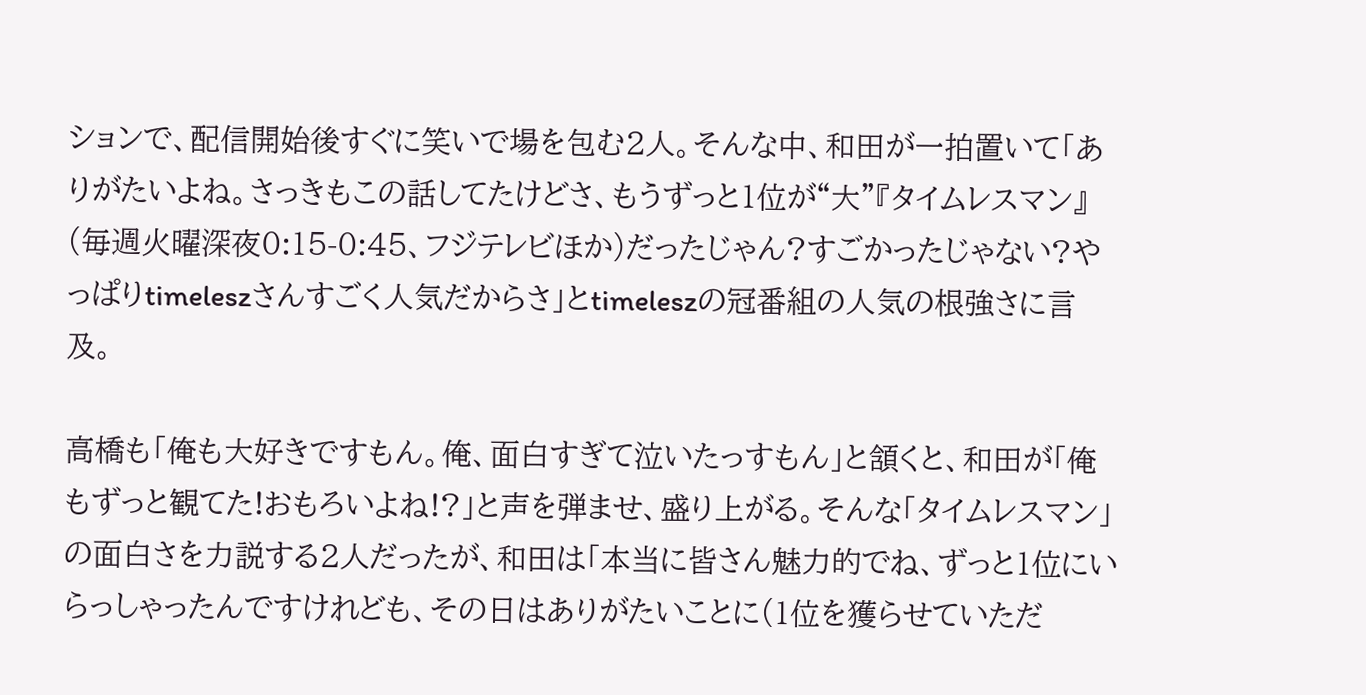ションで、配信開始後すぐに笑いで場を包む2人。そんな中、和田が一拍置いて「ありがたいよね。さっきもこの話してたけどさ、もうずっと1位が“大”『タイムレスマン』(毎週火曜深夜0:15-0:45、フジテレビほか)だったじゃん?すごかったじゃない?やっぱりtimeleszさんすごく人気だからさ」とtimeleszの冠番組の人気の根強さに言及。

高橋も「俺も大好きですもん。俺、面白すぎて泣いたっすもん」と頷くと、和田が「俺もずっと観てた!おもろいよね!?」と声を弾ませ、盛り上がる。そんな「タイムレスマン」の面白さを力説する2人だったが、和田は「本当に皆さん魅力的でね、ずっと1位にいらっしゃったんですけれども、その日はありがたいことに(1位を獲らせていただ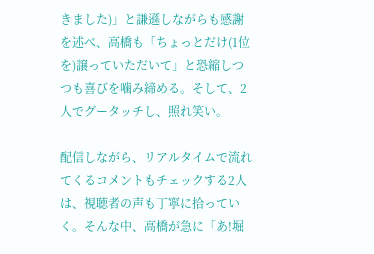きました)」と謙遜しながらも感謝を述べ、高橋も「ちょっとだけ(1位を)譲っていただいて」と恐縮しつつも喜びを噛み締める。そして、2人でグータッチし、照れ笑い。

配信しながら、リアルタイムで流れてくるコメントもチェックする2人は、視聴者の声も丁寧に拾っていく。そんな中、高橋が急に「あ!堀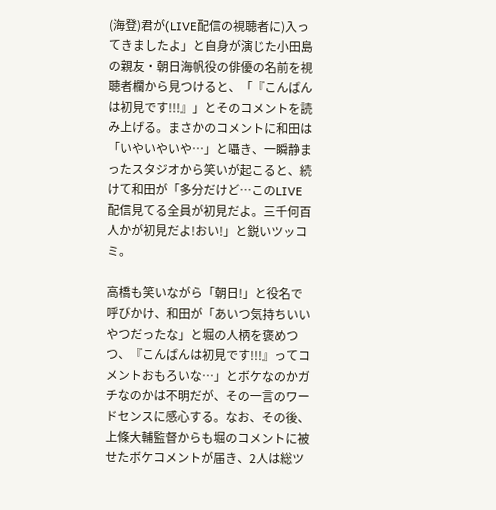(海登)君が(LIVE配信の視聴者に)入ってきましたよ」と自身が演じた小田島の親友・朝日海帆役の俳優の名前を視聴者欄から見つけると、「『こんばんは初見です!!!』」とそのコメントを読み上げる。まさかのコメントに和田は「いやいやいや…」と囁き、一瞬静まったスタジオから笑いが起こると、続けて和田が「多分だけど…このLIVE配信見てる全員が初見だよ。三千何百人かが初見だよ!おい!」と鋭いツッコミ。

高橋も笑いながら「朝日!」と役名で呼びかけ、和田が「あいつ気持ちいいやつだったな」と堀の人柄を褒めつつ、『こんばんは初見です!!!』ってコメントおもろいな…」とボケなのかガチなのかは不明だが、その一言のワードセンスに感心する。なお、その後、上條大輔監督からも堀のコメントに被せたボケコメントが届き、2人は総ツ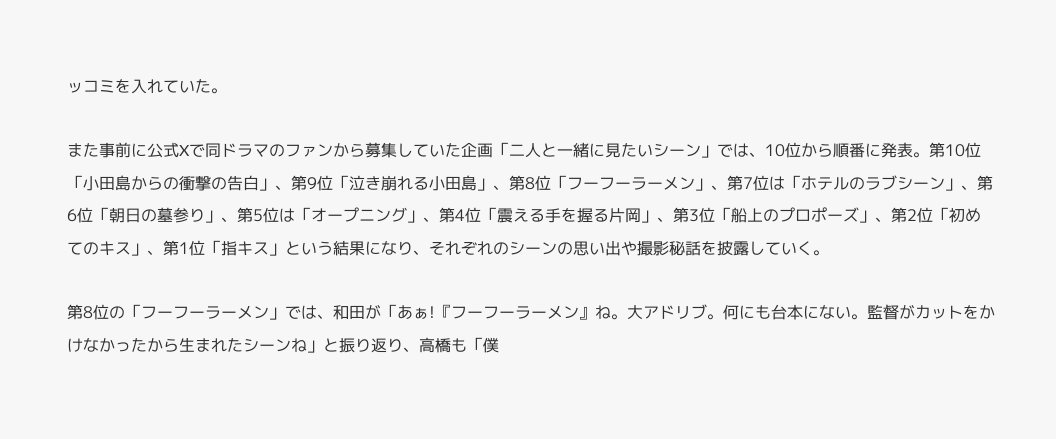ッコミを入れていた。

また事前に公式Xで同ドラマのファンから募集していた企画「二人と一緒に見たいシーン」では、10位から順番に発表。第10位「小田島からの衝撃の告白」、第9位「泣き崩れる小田島」、第8位「フーフーラーメン」、第7位は「ホテルのラブシーン」、第6位「朝日の墓参り」、第5位は「オープニング」、第4位「震える手を握る片岡」、第3位「船上のプロポーズ」、第2位「初めてのキス」、第1位「指キス」という結果になり、それぞれのシーンの思い出や撮影秘話を披露していく。

第8位の「フーフーラーメン」では、和田が「あぁ!『フーフーラーメン』ね。大アドリブ。何にも台本にない。監督がカットをかけなかったから生まれたシーンね」と振り返り、高橋も「僕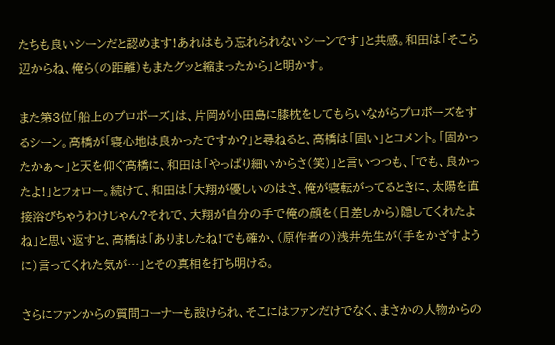たちも良いシーンだと認めます!あれはもう忘れられないシーンです」と共感。和田は「そこら辺からね、俺ら(の距離)もまたグッと縮まったから」と明かす。

また第3位「船上のプロポーズ」は、片岡が小田島に膝枕をしてもらいながらプロポーズをするシーン。高橋が「寝心地は良かったですか?」と尋ねると、高橋は「固い」とコメント。「固かったかぁ〜」と天を仰ぐ高橋に、和田は「やっぱり細いからさ(笑)」と言いつつも、「でも、良かったよ!」とフォロー。続けて、和田は「大翔が優しいのはさ、俺が寝転がってるときに、太陽を直接浴びちゃうわけじゃん?それで、大翔が自分の手で俺の顔を(日差しから)隠してくれたよね」と思い返すと、高橋は「ありましたね!でも確か、(原作者の)浅井先生が(手をかざすように)言ってくれた気が…」とその真相を打ち明ける。

さらにファンからの質問コーナーも設けられ、そこにはファンだけでなく、まさかの人物からの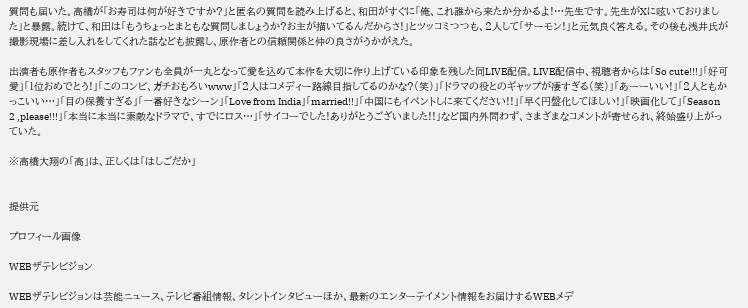質問も届いた。高橋が「お寿司は何が好きですか?」と匿名の質問を読み上げると、和田がすぐに「俺、これ誰から来たか分かるよ!…先生です。先生がXに呟いておりました」と暴露。続けて、和田は「もうちょっとまともな質問しましょうか?お主が描いてるんだからさ!」とツッコミつつも、2人して「サーモン!」と元気良く答える。その後も浅井氏が撮影現場に差し入れをしてくれた話なども披露し、原作者との信頼関係と仲の良さがうかがえた。

出演者も原作者もスタッフもファンも全員が一丸となって愛を込めて本作を大切に作り上げている印象を残した同LIVE配信。LIVE配信中、視聴者からは「So cute!!!」「好可愛」「1位おめでとう!」「このコンビ、ガチおもろいwww」「2人はコメディー路線目指してるのかな?(笑)」「ドラマの役とのギャップが凄すぎる(笑)」「あーーいい!」「2人ともかっこいい…」「目の保養すぎる」「一番好きなシーン」「Love from India」「married!!」「中国にもイベントしに来てください!!」「早く円盤化してほしい!」「映画化して」「Season 2 ,please!!!」「本当に本当に素敵なドラマで、すでにロス…」「サイコーでした!ありがとうございました!!」など国内外問わず、さまざまなコメントが寄せられ、終始盛り上がっていた。

※高橋大翔の「高」は、正しくは「はしごだか」


提供元

プロフィール画像

WEBザテレビジョン

WEBザテレビジョンは芸能ニュース、テレビ番組情報、タレントインタビューほか、最新のエンターテイメント情報をお届けするWEBメデ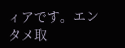ィアです。エンタメ取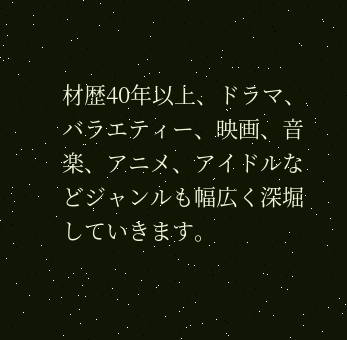材歴40年以上、ドラマ、バラエティー、映画、音楽、アニメ、アイドルなどジャンルも幅広く深堀していきます。